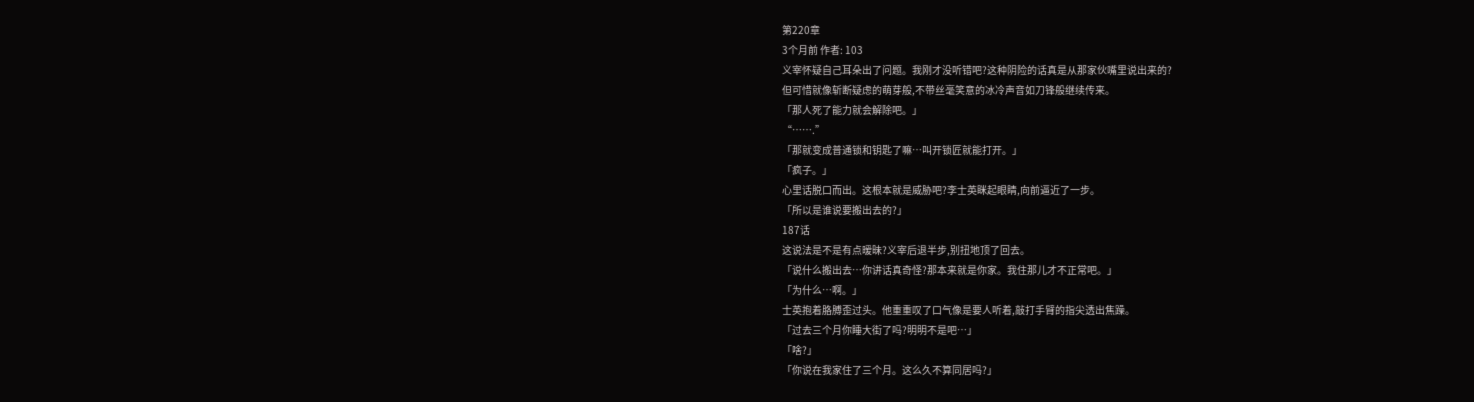第220章
3个月前 作者: 103
义宰怀疑自己耳朵出了问题。我刚才没听错吧?这种阴险的话真是从那家伙嘴里说出来的?
但可惜就像斩断疑虑的萌芽般,不带丝毫笑意的冰冷声音如刀锋般继续传来。
「那人死了能力就会解除吧。」
“…….”
「那就变成普通锁和钥匙了嘛…叫开锁匠就能打开。」
「疯子。」
心里话脱口而出。这根本就是威胁吧?李士英眯起眼睛,向前逼近了一步。
「所以是谁说要搬出去的?」
187话
这说法是不是有点暧昧?义宰后退半步,别扭地顶了回去。
「说什么搬出去…你讲话真奇怪?那本来就是你家。我住那儿才不正常吧。」
「为什么…啊。」
士英抱着胳膊歪过头。他重重叹了口气像是要人听着,敲打手臂的指尖透出焦躁。
「过去三个月你睡大街了吗?明明不是吧…」
「啥?」
「你说在我家住了三个月。这么久不算同居吗?」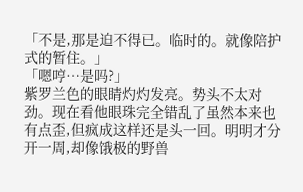「不是,那是迫不得已。临时的。就像陪护式的暂住。」
「嗯哼…是吗?」
紫罗兰色的眼睛灼灼发亮。势头不太对劲。现在看他眼珠完全错乱了虽然本来也有点歪,但疯成这样还是头一回。明明才分开一周,却像饿极的野兽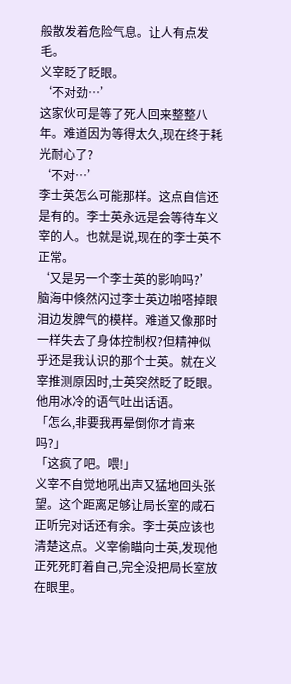般散发着危险气息。让人有点发毛。
义宰眨了眨眼。
‘不对劲…’
这家伙可是等了死人回来整整八年。难道因为等得太久,现在终于耗光耐心了?
‘不对…’
李士英怎么可能那样。这点自信还是有的。李士英永远是会等待车义宰的人。也就是说,现在的李士英不正常。
‘又是另一个李士英的影响吗?’
脑海中倏然闪过李士英边啪嗒掉眼泪边发脾气的模样。难道又像那时一样失去了身体控制权?但精神似乎还是我认识的那个士英。就在义宰推测原因时,士英突然眨了眨眼。他用冰冷的语气吐出话语。
「怎么,非要我再晕倒你才肯来吗?」
「这疯了吧。喂!」
义宰不自觉地吼出声又猛地回头张望。这个距离足够让局长室的咸石正听完对话还有余。李士英应该也清楚这点。义宰偷瞄向士英,发现他正死死盯着自己,完全没把局长室放在眼里。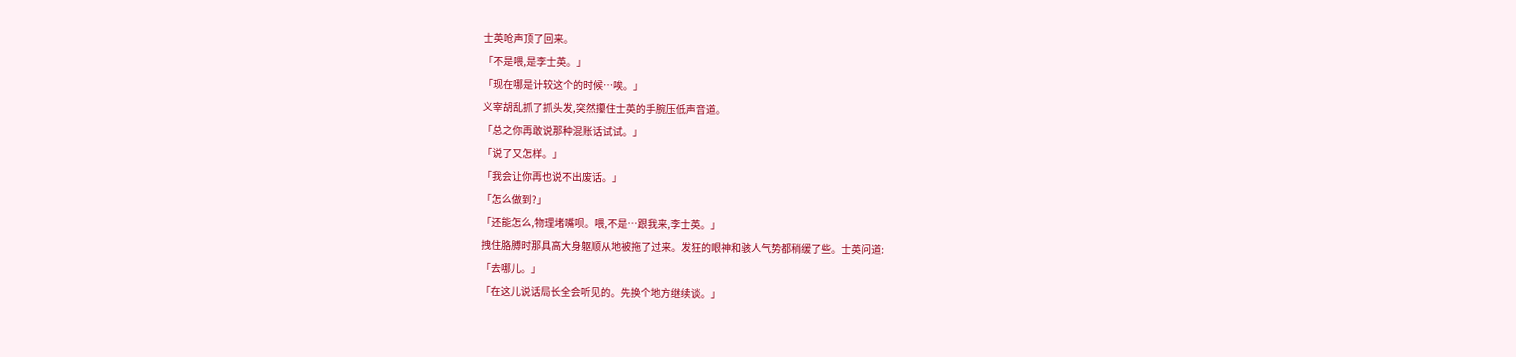士英呛声顶了回来。
「不是喂,是李士英。」
「现在哪是计较这个的时候…唉。」
义宰胡乱抓了抓头发,突然攥住士英的手腕压低声音道。
「总之你再敢说那种混账话试试。」
「说了又怎样。」
「我会让你再也说不出废话。」
「怎么做到?」
「还能怎么,物理堵嘴呗。喂,不是…跟我来,李士英。」
拽住胳膊时那具高大身躯顺从地被拖了过来。发狂的眼神和骇人气势都稍缓了些。士英问道:
「去哪儿。」
「在这儿说话局长全会听见的。先换个地方继续谈。」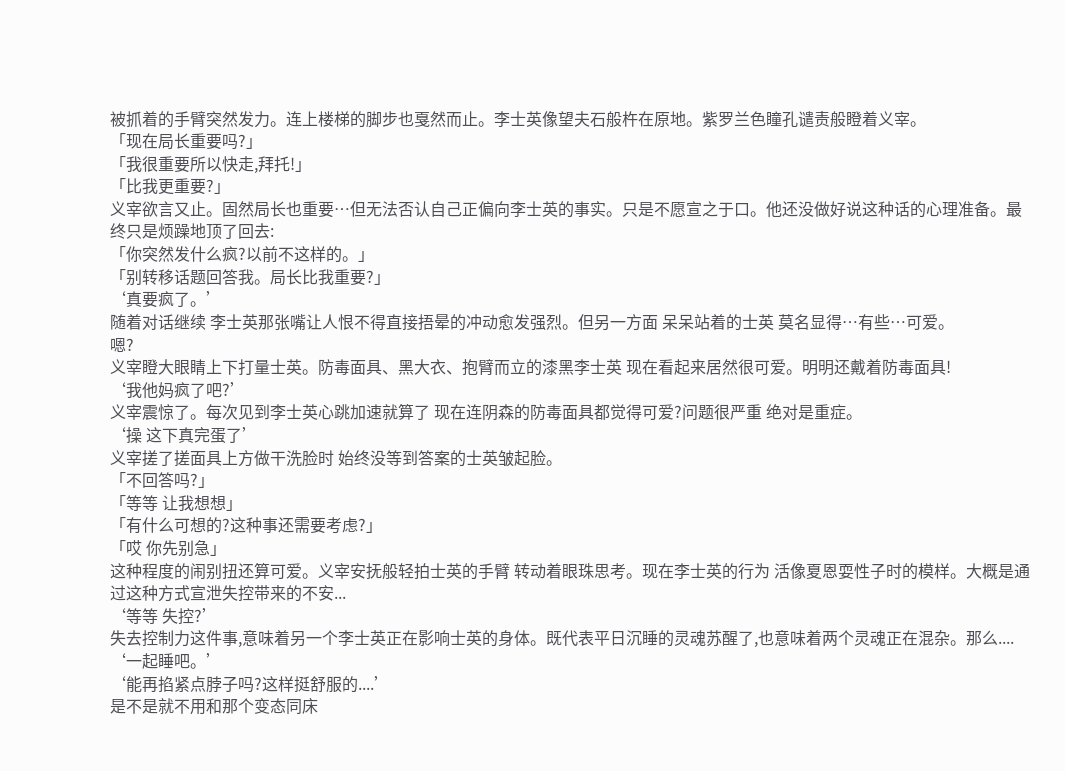被抓着的手臂突然发力。连上楼梯的脚步也戛然而止。李士英像望夫石般杵在原地。紫罗兰色瞳孔谴责般瞪着义宰。
「现在局长重要吗?」
「我很重要所以快走,拜托!」
「比我更重要?」
义宰欲言又止。固然局长也重要…但无法否认自己正偏向李士英的事实。只是不愿宣之于口。他还没做好说这种话的心理准备。最终只是烦躁地顶了回去:
「你突然发什么疯?以前不这样的。」
「别转移话题回答我。局长比我重要?」
‘真要疯了。’
随着对话继续 李士英那张嘴让人恨不得直接捂晕的冲动愈发强烈。但另一方面 呆呆站着的士英 莫名显得…有些…可爱。
嗯?
义宰瞪大眼睛上下打量士英。防毒面具、黑大衣、抱臂而立的漆黑李士英 现在看起来居然很可爱。明明还戴着防毒面具!
‘我他妈疯了吧?’
义宰震惊了。每次见到李士英心跳加速就算了 现在连阴森的防毒面具都觉得可爱?问题很严重 绝对是重症。
‘操 这下真完蛋了’
义宰搓了搓面具上方做干洗脸时 始终没等到答案的士英皱起脸。
「不回答吗?」
「等等 让我想想」
「有什么可想的?这种事还需要考虑?」
「哎 你先别急」
这种程度的闹别扭还算可爱。义宰安抚般轻拍士英的手臂 转动着眼珠思考。现在李士英的行为 活像夏恩耍性子时的模样。大概是通过这种方式宣泄失控带来的不安...
‘等等 失控?’
失去控制力这件事,意味着另一个李士英正在影响士英的身体。既代表平日沉睡的灵魂苏醒了,也意味着两个灵魂正在混杂。那么....
‘一起睡吧。’
‘能再掐紧点脖子吗?这样挺舒服的....’
是不是就不用和那个变态同床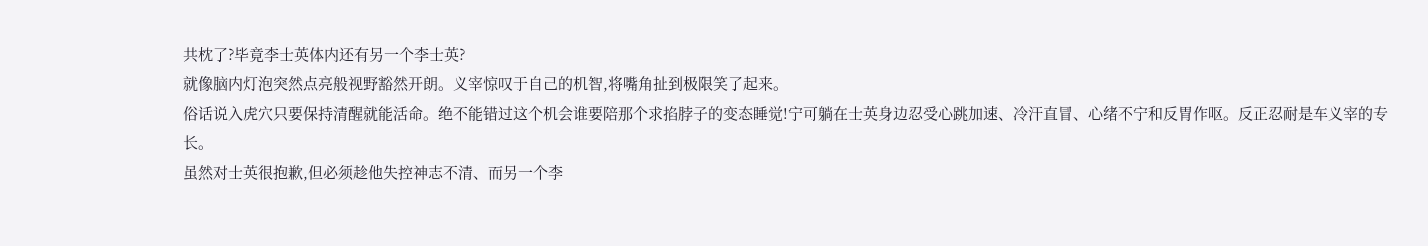共枕了?毕竟李士英体内还有另一个李士英?
就像脑内灯泡突然点亮般视野豁然开朗。义宰惊叹于自己的机智,将嘴角扯到极限笑了起来。
俗话说入虎穴只要保持清醒就能活命。绝不能错过这个机会谁要陪那个求掐脖子的变态睡觉!宁可躺在士英身边忍受心跳加速、冷汗直冒、心绪不宁和反胃作呕。反正忍耐是车义宰的专长。
虽然对士英很抱歉,但必须趁他失控神志不清、而另一个李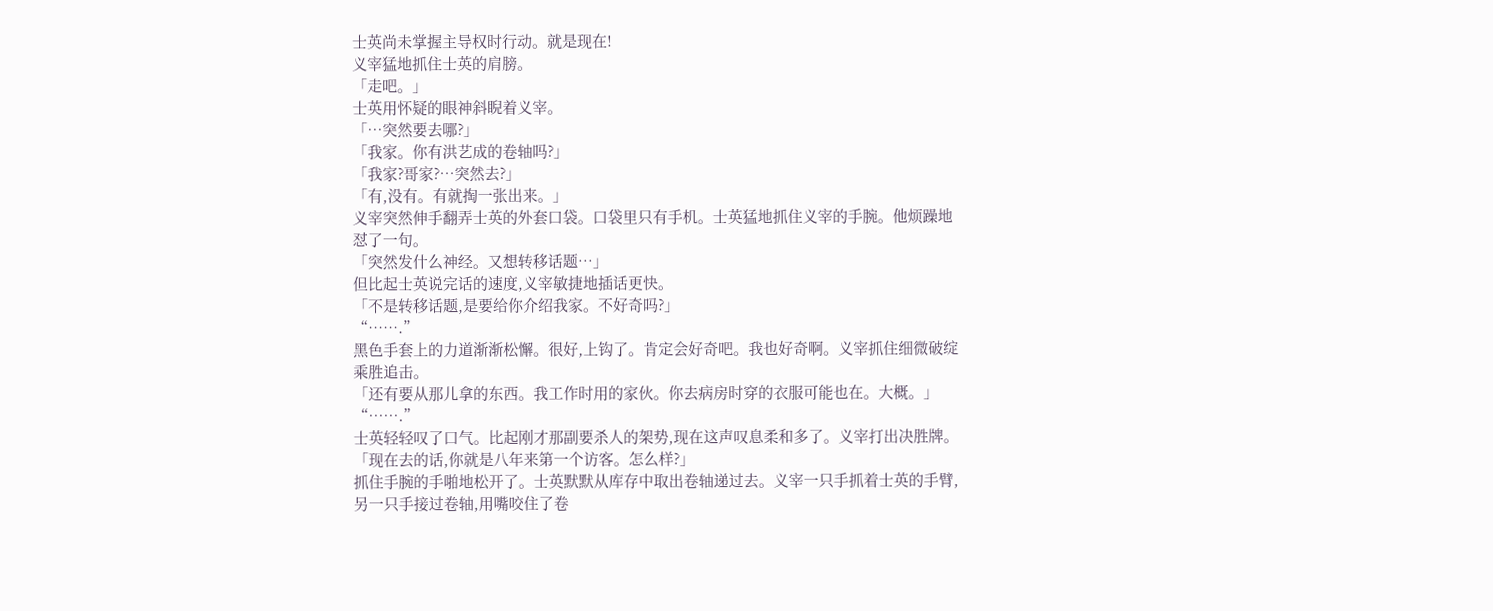士英尚未掌握主导权时行动。就是现在!
义宰猛地抓住士英的肩膀。
「走吧。」
士英用怀疑的眼神斜睨着义宰。
「…突然要去哪?」
「我家。你有洪艺成的卷轴吗?」
「我家?哥家?…突然去?」
「有,没有。有就掏一张出来。」
义宰突然伸手翻弄士英的外套口袋。口袋里只有手机。士英猛地抓住义宰的手腕。他烦躁地怼了一句。
「突然发什么神经。又想转移话题…」
但比起士英说完话的速度,义宰敏捷地插话更快。
「不是转移话题,是要给你介绍我家。不好奇吗?」
“…….”
黑色手套上的力道渐渐松懈。很好,上钩了。肯定会好奇吧。我也好奇啊。义宰抓住细微破绽乘胜追击。
「还有要从那儿拿的东西。我工作时用的家伙。你去病房时穿的衣服可能也在。大概。」
“…….”
士英轻轻叹了口气。比起刚才那副要杀人的架势,现在这声叹息柔和多了。义宰打出决胜牌。
「现在去的话,你就是八年来第一个访客。怎么样?」
抓住手腕的手啪地松开了。士英默默从库存中取出卷轴递过去。义宰一只手抓着士英的手臂,另一只手接过卷轴,用嘴咬住了卷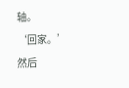轴。
‘回家。’
然后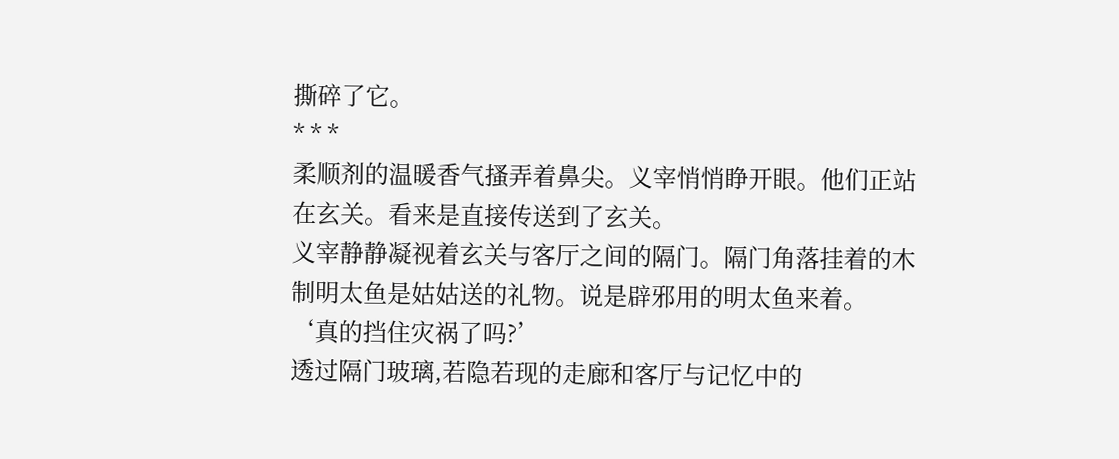撕碎了它。
* * *
柔顺剂的温暖香气搔弄着鼻尖。义宰悄悄睁开眼。他们正站在玄关。看来是直接传送到了玄关。
义宰静静凝视着玄关与客厅之间的隔门。隔门角落挂着的木制明太鱼是姑姑送的礼物。说是辟邪用的明太鱼来着。
‘真的挡住灾祸了吗?’
透过隔门玻璃,若隐若现的走廊和客厅与记忆中的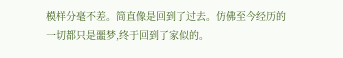模样分毫不差。简直像是回到了过去。仿佛至今经历的一切都只是噩梦,终于回到了家似的。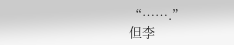“…….”
但李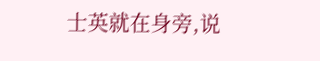士英就在身旁,说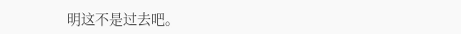明这不是过去吧。